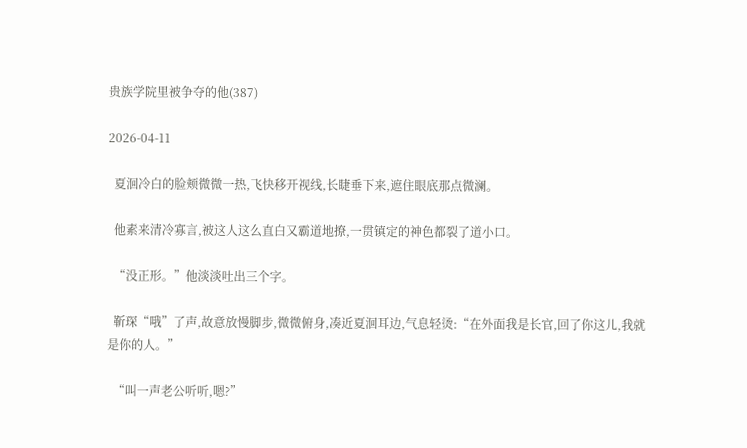贵族学院里被争夺的他(387)

2026-04-11

  夏洄冷白的脸颊微微一热,飞快移开视线,长睫垂下来,遮住眼底那点微澜。

  他素来清冷寡言,被这人这么直白又霸道地撩,一贯镇定的神色都裂了道小口。

  “没正形。”他淡淡吐出三个字。

  靳琛“哦”了声,故意放慢脚步,微微俯身,凑近夏洄耳边,气息轻烫:“在外面我是长官,回了你这儿,我就是你的人。”

  “叫一声老公听听,嗯?”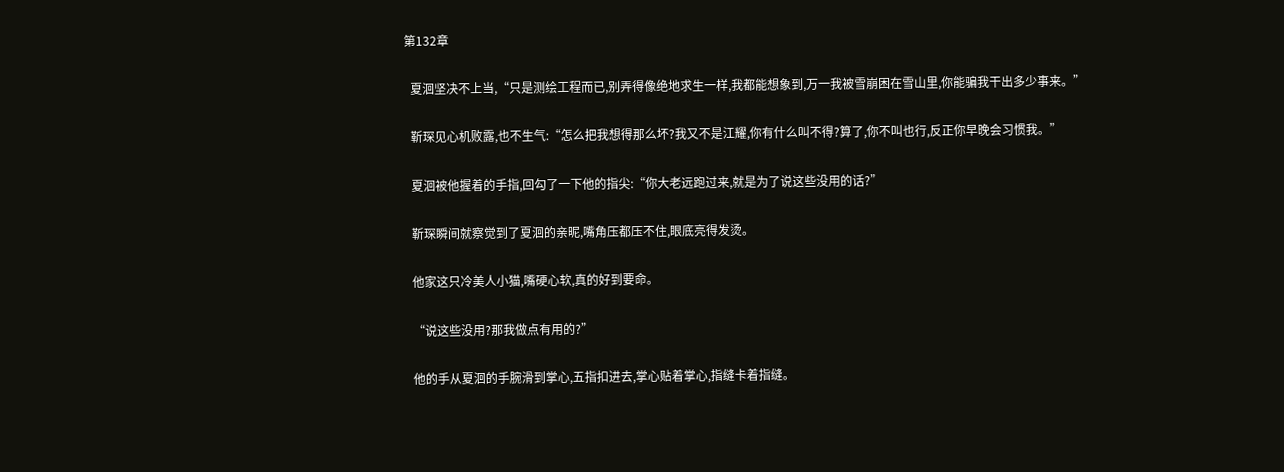第132章

  夏洄坚决不上当,“只是测绘工程而已,别弄得像绝地求生一样,我都能想象到,万一我被雪崩困在雪山里,你能骗我干出多少事来。”

  靳琛见心机败露,也不生气:“怎么把我想得那么坏?我又不是江耀,你有什么叫不得?算了,你不叫也行,反正你早晚会习惯我。”

  夏洄被他握着的手指,回勾了一下他的指尖:“你大老远跑过来,就是为了说这些没用的话?”

  靳琛瞬间就察觉到了夏洄的亲昵,嘴角压都压不住,眼底亮得发烫。

  他家这只冷美人小猫,嘴硬心软,真的好到要命。

  “说这些没用?那我做点有用的?”

  他的手从夏洄的手腕滑到掌心,五指扣进去,掌心贴着掌心,指缝卡着指缝。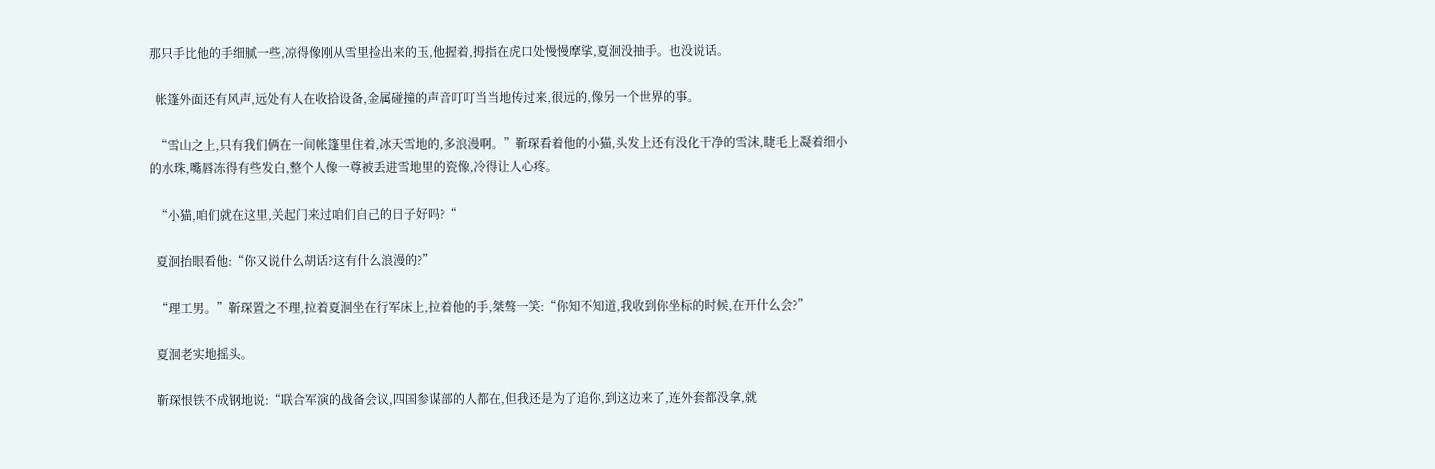那只手比他的手细腻一些,凉得像刚从雪里捡出来的玉,他握着,拇指在虎口处慢慢摩挲,夏洄没抽手。也没说话。

  帐篷外面还有风声,远处有人在收拾设备,金属碰撞的声音叮叮当当地传过来,很远的,像另一个世界的事。

  “雪山之上,只有我们俩在一间帐篷里住着,冰天雪地的,多浪漫啊。”靳琛看着他的小猫,头发上还有没化干净的雪沫,睫毛上凝着细小的水珠,嘴唇冻得有些发白,整个人像一尊被丢进雪地里的瓷像,冷得让人心疼。

  “小猫,咱们就在这里,关起门来过咱们自己的日子好吗?“

  夏洄抬眼看他:“你又说什么胡话?这有什么浪漫的?”

  “理工男。”靳琛置之不理,拉着夏洄坐在行军床上,拉着他的手,桀骜一笑:“你知不知道,我收到你坐标的时候,在开什么会?”

  夏洄老实地摇头。

  靳琛恨铁不成钢地说:“联合军演的战备会议,四国参谋部的人都在,但我还是为了追你,到这边来了,连外套都没拿,就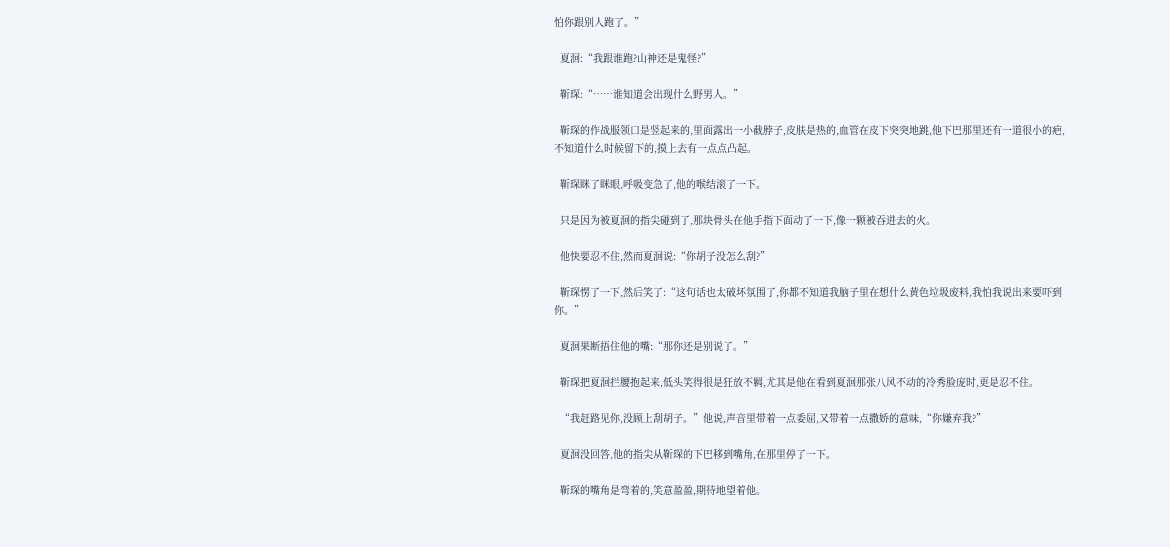怕你跟别人跑了。”

  夏洄:“我跟谁跑?山神还是鬼怪?”

  靳琛:“……谁知道会出现什么野男人。”

  靳琛的作战服领口是竖起来的,里面露出一小截脖子,皮肤是热的,血管在皮下突突地跳,他下巴那里还有一道很小的疤,不知道什么时候留下的,摸上去有一点点凸起。

  靳琛眯了眯眼,呼吸变急了,他的喉结滚了一下。

  只是因为被夏洄的指尖碰到了,那块骨头在他手指下面动了一下,像一颗被吞进去的火。

  他快要忍不住,然而夏洄说:“你胡子没怎么刮?”

  靳琛愣了一下,然后笑了:“这句话也太破坏氛围了,你都不知道我脑子里在想什么黄色垃圾废料,我怕我说出来要吓到你。”

  夏洄果断捂住他的嘴:“那你还是别说了。”

  靳琛把夏洄拦腰抱起来,低头笑得很是狂放不羁,尤其是他在看到夏洄那张八风不动的冷秀脸庞时,更是忍不住。

  “我赶路见你,没顾上刮胡子。”他说,声音里带着一点委屈,又带着一点撒娇的意味,“你嫌弃我?”

  夏洄没回答,他的指尖从靳琛的下巴移到嘴角,在那里停了一下。

  靳琛的嘴角是弯着的,笑意盈盈,期待地望着他。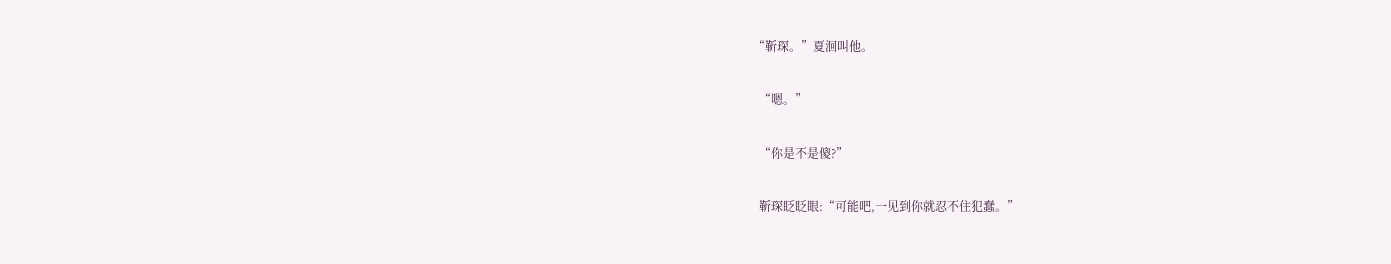“靳琛。”夏洄叫他。

  “嗯。”

  “你是不是傻?”

  靳琛眨眨眼:“可能吧,一见到你就忍不住犯蠢。”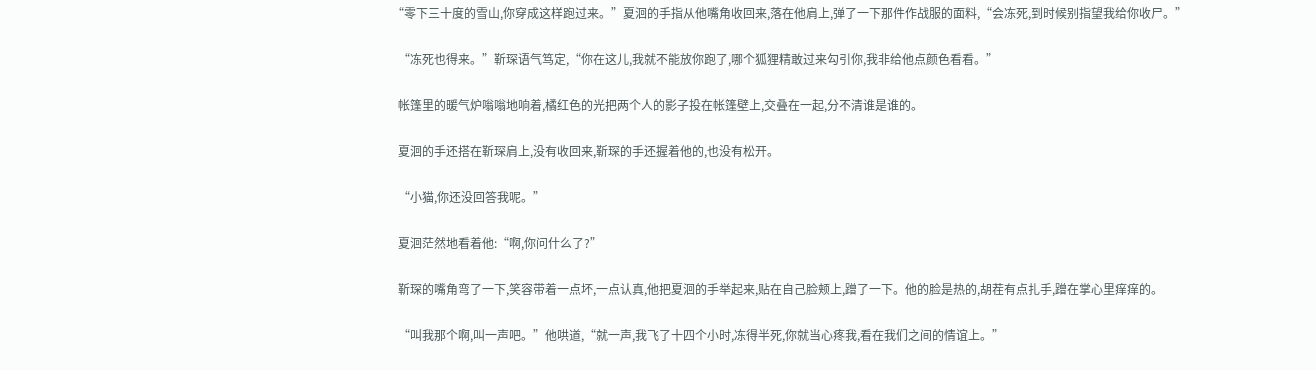“零下三十度的雪山,你穿成这样跑过来。”夏洄的手指从他嘴角收回来,落在他肩上,弹了一下那件作战服的面料,“会冻死,到时候别指望我给你收尸。”

  “冻死也得来。”靳琛语气笃定,“你在这儿,我就不能放你跑了,哪个狐狸精敢过来勾引你,我非给他点颜色看看。”

  帐篷里的暖气炉嗡嗡地响着,橘红色的光把两个人的影子投在帐篷壁上,交叠在一起,分不清谁是谁的。

  夏洄的手还搭在靳琛肩上,没有收回来,靳琛的手还握着他的,也没有松开。

  “小猫,你还没回答我呢。”

  夏洄茫然地看着他:“啊,你问什么了?”

  靳琛的嘴角弯了一下,笑容带着一点坏,一点认真,他把夏洄的手举起来,贴在自己脸颊上,蹭了一下。他的脸是热的,胡茬有点扎手,蹭在掌心里痒痒的。

  “叫我那个啊,叫一声吧。”他哄道,“就一声,我飞了十四个小时,冻得半死,你就当心疼我,看在我们之间的情谊上。”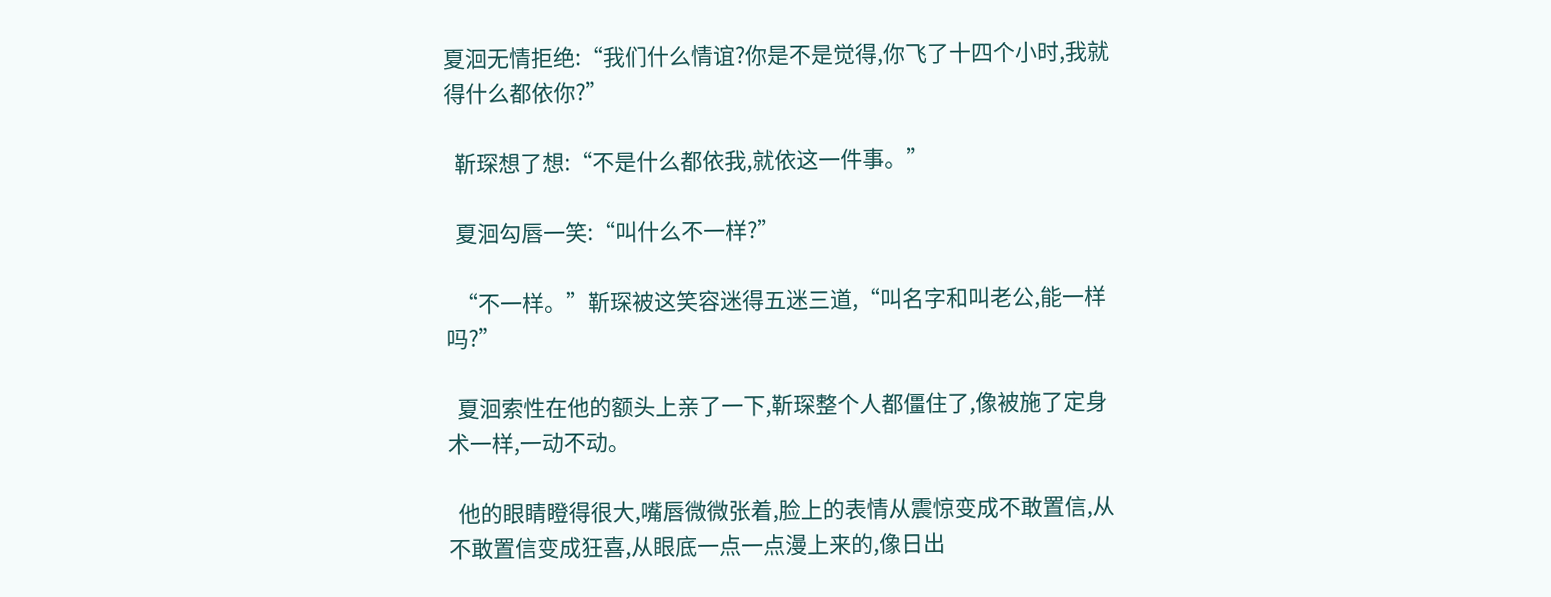夏洄无情拒绝:“我们什么情谊?你是不是觉得,你飞了十四个小时,我就得什么都依你?”

  靳琛想了想:“不是什么都依我,就依这一件事。”

  夏洄勾唇一笑:“叫什么不一样?”

  “不一样。”靳琛被这笑容迷得五迷三道,“叫名字和叫老公,能一样吗?”

  夏洄索性在他的额头上亲了一下,靳琛整个人都僵住了,像被施了定身术一样,一动不动。

  他的眼睛瞪得很大,嘴唇微微张着,脸上的表情从震惊变成不敢置信,从不敢置信变成狂喜,从眼底一点一点漫上来的,像日出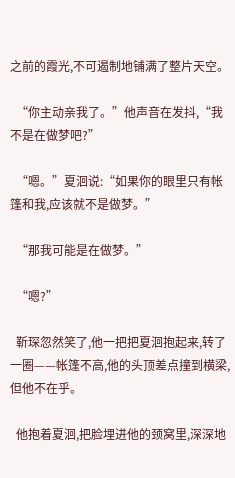之前的霞光,不可遏制地铺满了整片天空。

  “你主动亲我了。”他声音在发抖,“我不是在做梦吧?”

  “嗯。”夏洄说:“如果你的眼里只有帐篷和我,应该就不是做梦。”

  “那我可能是在做梦。”

  “嗯?”

  靳琛忽然笑了,他一把把夏洄抱起来,转了一圈——帐篷不高,他的头顶差点撞到横梁,但他不在乎。

  他抱着夏洄,把脸埋进他的颈窝里,深深地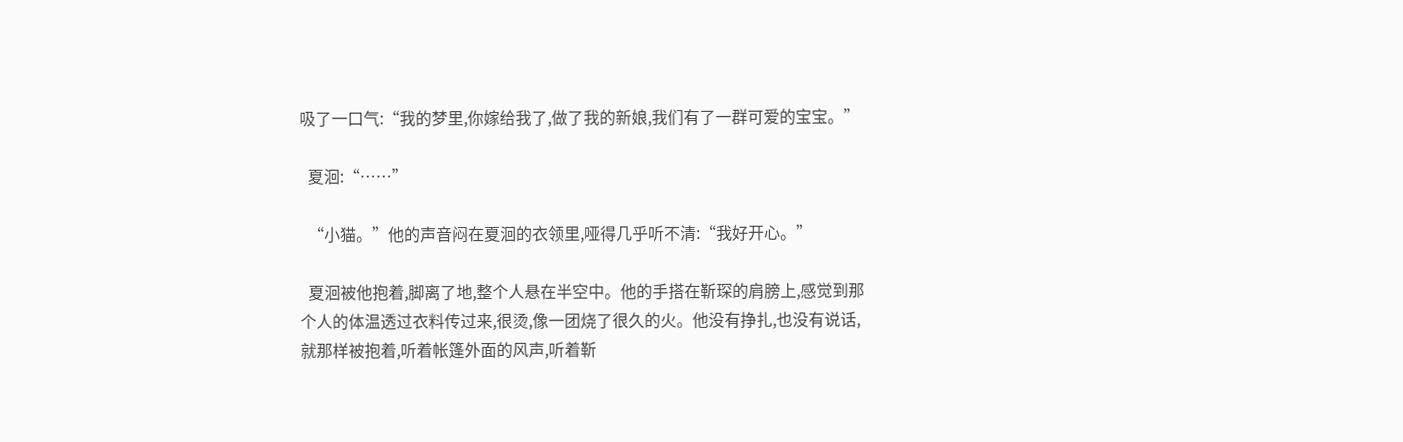吸了一口气:“我的梦里,你嫁给我了,做了我的新娘,我们有了一群可爱的宝宝。”

  夏洄:“……”

  “小猫。”他的声音闷在夏洄的衣领里,哑得几乎听不清:“我好开心。”

  夏洄被他抱着,脚离了地,整个人悬在半空中。他的手搭在靳琛的肩膀上,感觉到那个人的体温透过衣料传过来,很烫,像一团烧了很久的火。他没有挣扎,也没有说话,就那样被抱着,听着帐篷外面的风声,听着靳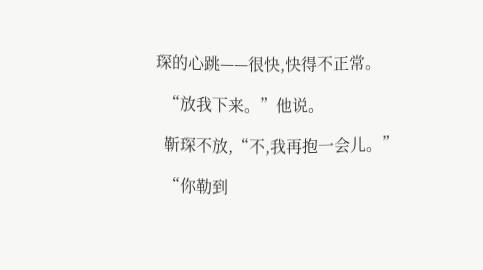琛的心跳——很快,快得不正常。

  “放我下来。”他说。

  靳琛不放,“不,我再抱一会儿。”

  “你勒到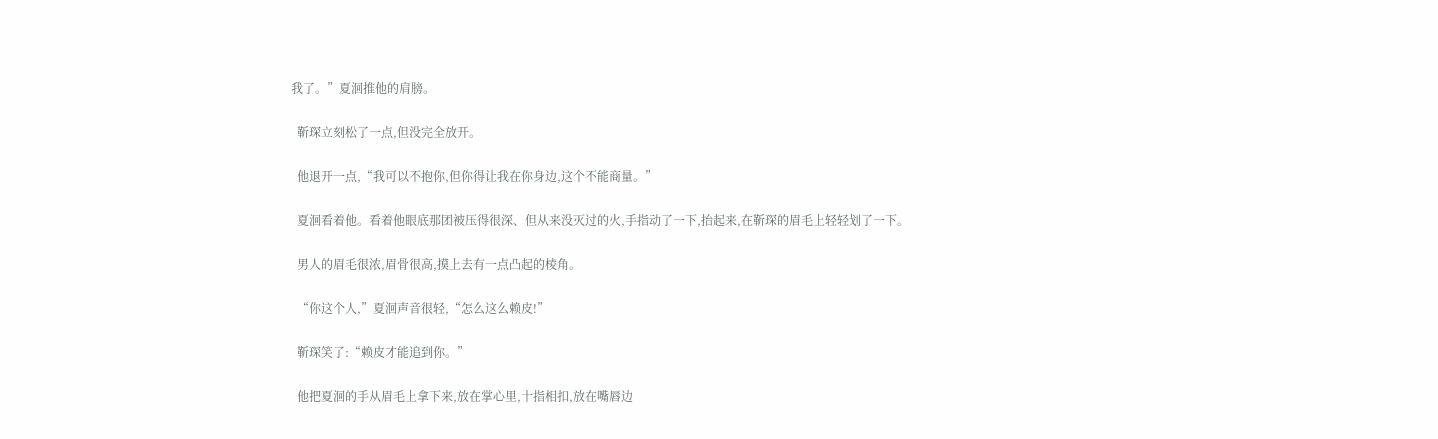我了。”夏洄推他的肩膀。

  靳琛立刻松了一点,但没完全放开。

  他退开一点,“我可以不抱你,但你得让我在你身边,这个不能商量。”

  夏洄看着他。看着他眼底那团被压得很深、但从来没灭过的火,手指动了一下,抬起来,在靳琛的眉毛上轻轻划了一下。

  男人的眉毛很浓,眉骨很高,摸上去有一点凸起的棱角。

  “你这个人,”夏洄声音很轻,“怎么这么赖皮!”

  靳琛笑了:“赖皮才能追到你。”

  他把夏洄的手从眉毛上拿下来,放在掌心里,十指相扣,放在嘴唇边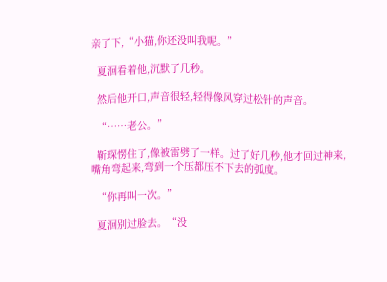亲了下,“小猫,你还没叫我呢。”

  夏洄看着他,沉默了几秒。

  然后他开口,声音很轻,轻得像风穿过松针的声音。

  “……老公。”

  靳琛愣住了,像被雷劈了一样。过了好几秒,他才回过神来,嘴角弯起来,弯到一个压都压不下去的弧度。

  “你再叫一次。”

  夏洄别过脸去。“没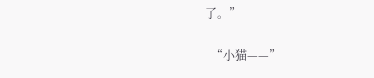了。”

  “小猫——”